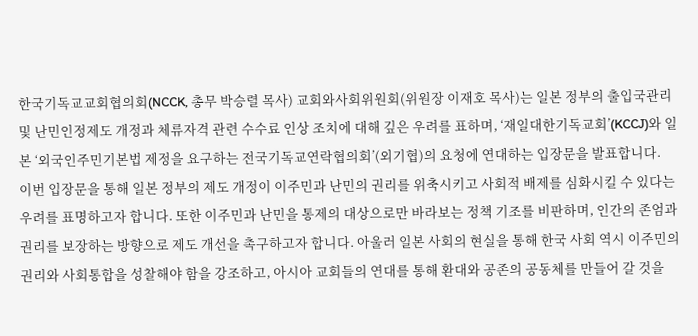한국기독교교회협의회(NCCK, 총무 박승렬 목사) 교회와사회위원회(위원장 이재호 목사)는 일본 정부의 출입국관리 및 난민인정제도 개정과 체류자격 관련 수수료 인상 조치에 대해 깊은 우려를 표하며, ‘재일대한기독교회’(KCCJ)와 일본 ‘외국인주민기본법 제정을 요구하는 전국기독교연락협의회’(외기협)의 요청에 연대하는 입장문을 발표합니다.
이번 입장문을 통해 일본 정부의 제도 개정이 이주민과 난민의 권리를 위축시키고 사회적 배제를 심화시킬 수 있다는 우려를 표명하고자 합니다. 또한 이주민과 난민을 통제의 대상으로만 바라보는 정책 기조를 비판하며, 인간의 존엄과 권리를 보장하는 방향으로 제도 개선을 촉구하고자 합니다. 아울러 일본 사회의 현실을 통해 한국 사회 역시 이주민의 권리와 사회통합을 성찰해야 함을 강조하고, 아시아 교회들의 연대를 통해 환대와 공존의 공동체를 만들어 갈 것을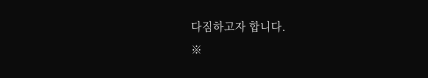다짐하고자 합니다.
※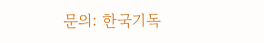문의: 한국기독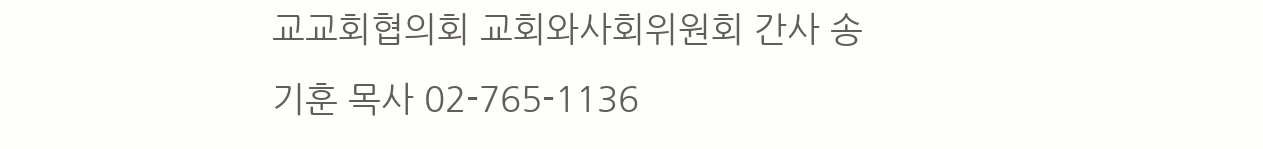교교회협의회 교회와사회위원회 간사 송기훈 목사 02-765-1136